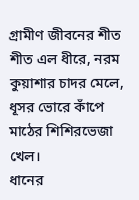গ্রামীণ জীবনের শীত
শীত এল ধীরে, নরম কুয়াশার চাদর মেলে,
ধূসর ভোরে কাঁপে মাঠের শিশিরভেজা খেল।
ধানের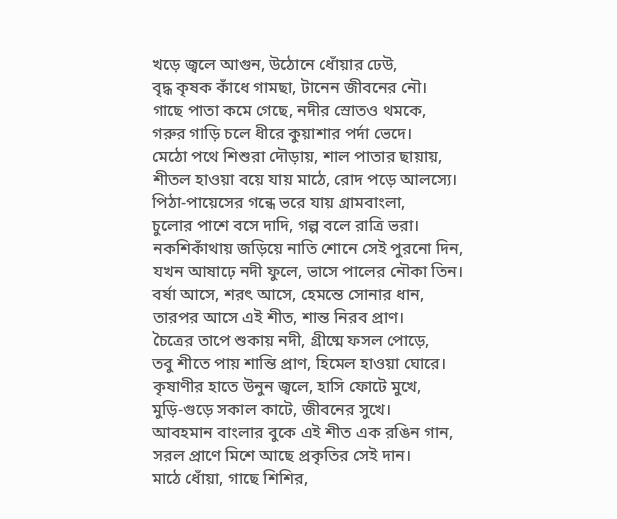খড়ে জ্বলে আগুন, উঠোনে ধোঁয়ার ঢেউ,
বৃদ্ধ কৃষক কাঁধে গামছা, টানেন জীবনের নৌ।
গাছে পাতা কমে গেছে, নদীর স্রোতও থমকে,
গরুর গাড়ি চলে ধীরে কুয়াশার পর্দা ভেদে।
মেঠো পথে শিশুরা দৌড়ায়, শাল পাতার ছায়ায়,
শীতল হাওয়া বয়ে যায় মাঠে, রোদ পড়ে আলস্যে।
পিঠা-পায়েসের গন্ধে ভরে যায় গ্রামবাংলা,
চুলোর পাশে বসে দাদি, গল্প বলে রাত্রি ভরা।
নকশিকাঁথায় জড়িয়ে নাতি শোনে সেই পুরনো দিন,
যখন আষাঢ়ে নদী ফুলে, ভাসে পালের নৌকা তিন।
বর্ষা আসে, শরৎ আসে, হেমন্তে সোনার ধান,
তারপর আসে এই শীত, শান্ত নিরব প্রাণ।
চৈত্রের তাপে শুকায় নদী, গ্রীষ্মে ফসল পোড়ে,
তবু শীতে পায় শান্তি প্রাণ, হিমেল হাওয়া ঘোরে।
কৃষাণীর হাতে উনুন জ্বলে, হাসি ফোটে মুখে,
মুড়ি-গুড়ে সকাল কাটে, জীবনের সুখে।
আবহমান বাংলার বুকে এই শীত এক রঙিন গান,
সরল প্রাণে মিশে আছে প্রকৃতির সেই দান।
মাঠে ধোঁয়া, গাছে শিশির,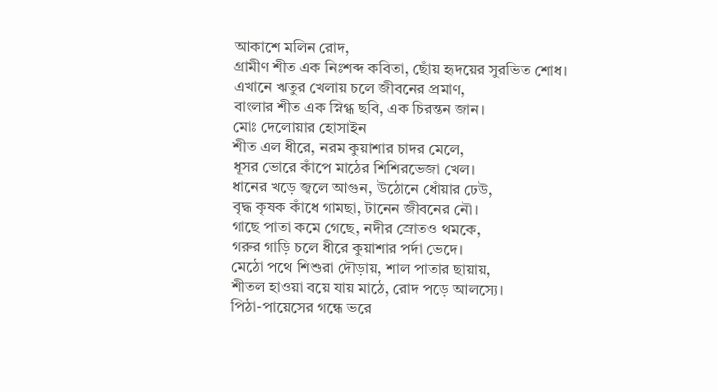আকাশে মলিন রোদ,
গ্রামীণ শীত এক নিঃশব্দ কবিতা, ছোঁয় হৃদয়ের সুরভিত শোধ।
এখানে ঋতুর খেলায় চলে জীবনের প্রমাণ,
বাংলার শীত এক স্নিগ্ধ ছবি, এক চিরন্তন জান।
মোঃ দেলোয়ার হোসাইন
শীত এল ধীরে, নরম কুয়াশার চাদর মেলে,
ধূসর ভোরে কাঁপে মাঠের শিশিরভেজা খেল।
ধানের খড়ে জ্বলে আগুন, উঠোনে ধোঁয়ার ঢেউ,
বৃদ্ধ কৃষক কাঁধে গামছা, টানেন জীবনের নৌ।
গাছে পাতা কমে গেছে, নদীর স্রোতও থমকে,
গরুর গাড়ি চলে ধীরে কুয়াশার পর্দা ভেদে।
মেঠো পথে শিশুরা দৌড়ায়, শাল পাতার ছায়ায়,
শীতল হাওয়া বয়ে যায় মাঠে, রোদ পড়ে আলস্যে।
পিঠা-পায়েসের গন্ধে ভরে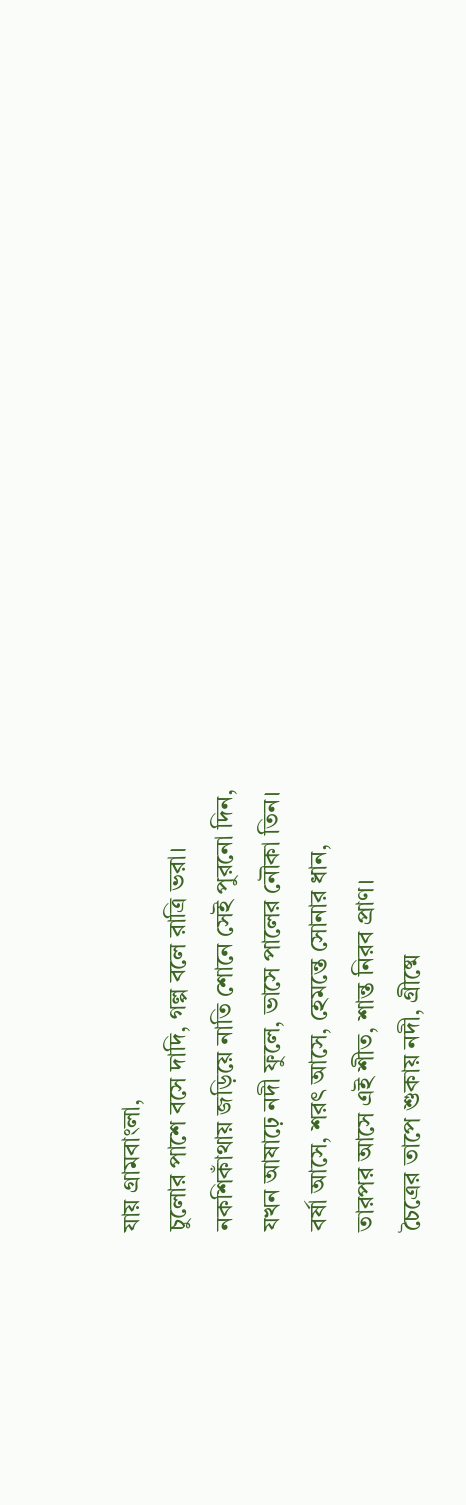যায় গ্রামবাংলা,
চুলোর পাশে বসে দাদি, গল্প বলে রাত্রি ভরা।
নকশিকাঁথায় জড়িয়ে নাতি শোনে সেই পুরনো দিন,
যখন আষাঢ়ে নদী ফুলে, ভাসে পালের নৌকা তিন।
বর্ষা আসে, শরৎ আসে, হেমন্তে সোনার ধান,
তারপর আসে এই শীত, শান্ত নিরব প্রাণ।
চৈত্রের তাপে শুকায় নদী, গ্রীষ্মে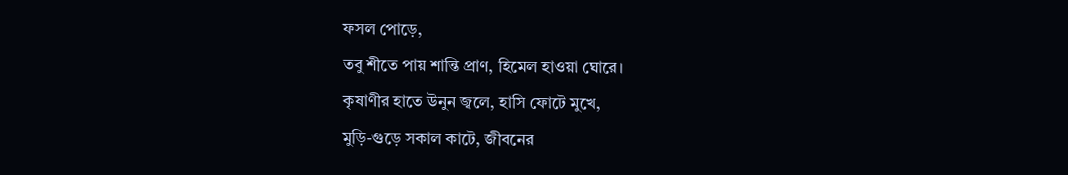ফসল পোড়ে,
তবু শীতে পায় শান্তি প্রাণ, হিমেল হাওয়া ঘোরে।
কৃষাণীর হাতে উনুন জ্বলে, হাসি ফোটে মুখে,
মুড়ি-গুড়ে সকাল কাটে, জীবনের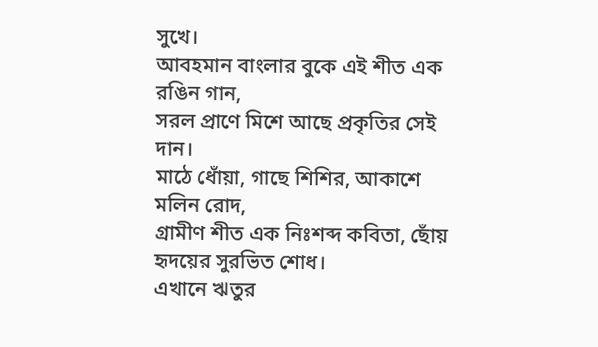সুখে।
আবহমান বাংলার বুকে এই শীত এক রঙিন গান,
সরল প্রাণে মিশে আছে প্রকৃতির সেই দান।
মাঠে ধোঁয়া, গাছে শিশির, আকাশে মলিন রোদ,
গ্রামীণ শীত এক নিঃশব্দ কবিতা, ছোঁয় হৃদয়ের সুরভিত শোধ।
এখানে ঋতুর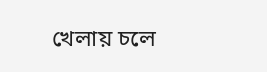খেলায় চলে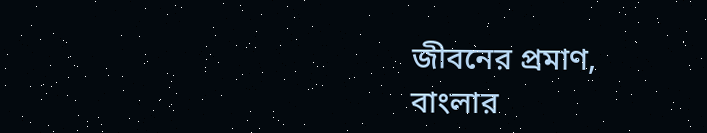জীবনের প্রমাণ,
বাংলার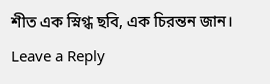শীত এক স্নিগ্ধ ছবি, এক চিরন্তন জান।
Leave a Reply